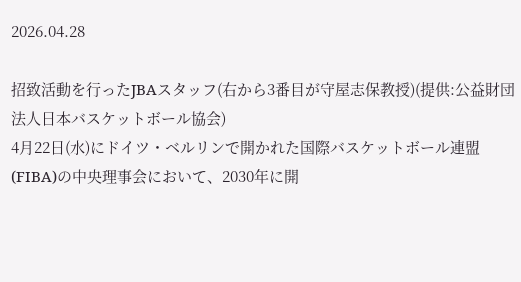2026.04.28

招致活動を行ったJBAスタッフ(右から3番目が守屋志保教授)(提供:公益財団法人日本バスケットボール協会)
4月22日(水)にドイツ・ベルリンで開かれた国際バスケットボール連盟(FIBA)の中央理事会において、2030年に開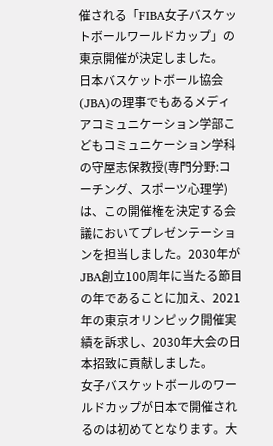催される「FIBA女子バスケットボールワールドカップ」の東京開催が決定しました。
日本バスケットボール協会(JBA)の理事でもあるメディアコミュニケーション学部こどもコミュニケーション学科の守屋志保教授(専門分野:コーチング、スポーツ心理学)は、この開催権を決定する会議においてプレゼンテーションを担当しました。2030年がJBA創立100周年に当たる節目の年であることに加え、2021年の東京オリンピック開催実績を訴求し、2030年大会の日本招致に貢献しました。
女子バスケットボールのワールドカップが日本で開催されるのは初めてとなります。大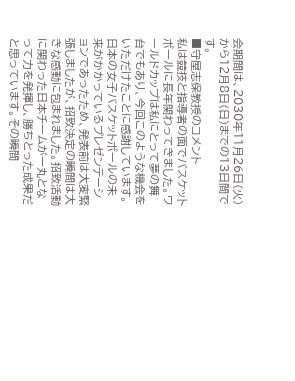会期間は、2030年11月26日(火)から12月8日(日)までの13日間です。
■守屋志保教授のコメント
私は競技と指導者の面でバスケットボールに長年関わってきました。ワールドカップは私にとって夢の舞台でもあり、今回このような機会をいただけたことに感謝しています。日本の女子バスケットボールの未来がかかっているプレゼンテーションであったため、発表前は大変緊張しましたが、招致決定の瞬間は大きな感動に包まれました。招致活動に関わった日本チームが一丸となって力を発揮し、勝ちとった成果だと思っています。その瞬間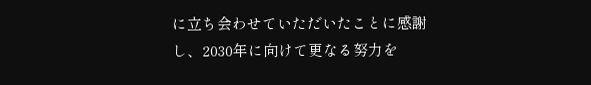に立ち会わせていただいたことに感謝し、2030年に向けて更なる努力を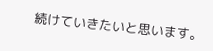続けていきたいと思います。